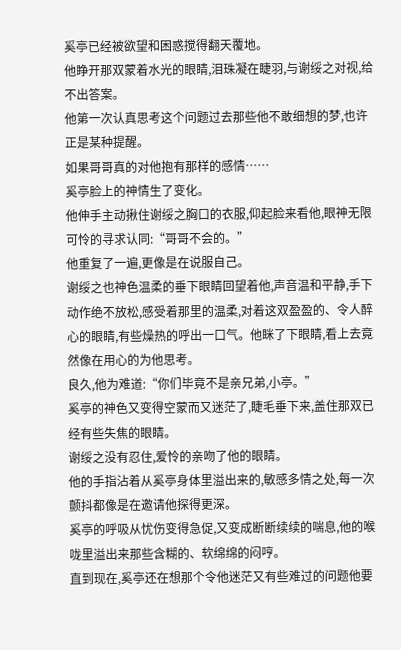奚亭已经被欲望和困惑搅得翻天覆地。
他睁开那双蒙着水光的眼睛,泪珠凝在睫羽,与谢绥之对视,给不出答案。
他第一次认真思考这个问题过去那些他不敢细想的梦,也许正是某种提醒。
如果哥哥真的对他抱有那样的感情……
奚亭脸上的神情生了变化。
他伸手主动揪住谢绥之胸口的衣服,仰起脸来看他,眼神无限可怜的寻求认同:“哥哥不会的。”
他重复了一遍,更像是在说服自己。
谢绥之也神色温柔的垂下眼睛回望着他,声音温和平静,手下动作绝不放松,感受着那里的温柔,对着这双盈盈的、令人醉心的眼睛,有些燥热的呼出一口气。他眯了下眼睛,看上去竟然像在用心的为他思考。
良久,他为难道:“你们毕竟不是亲兄弟,小亭。”
奚亭的神色又变得空蒙而又迷茫了,睫毛垂下来,盖住那双已经有些失焦的眼睛。
谢绥之没有忍住,爱怜的亲吻了他的眼睛。
他的手指沾着从奚亭身体里溢出来的,敏感多情之处,每一次颤抖都像是在邀请他探得更深。
奚亭的呼吸从忧伤变得急促,又变成断断续续的喘息,他的喉咙里溢出来那些含糊的、软绵绵的闷哼。
直到现在,奚亭还在想那个令他迷茫又有些难过的问题他要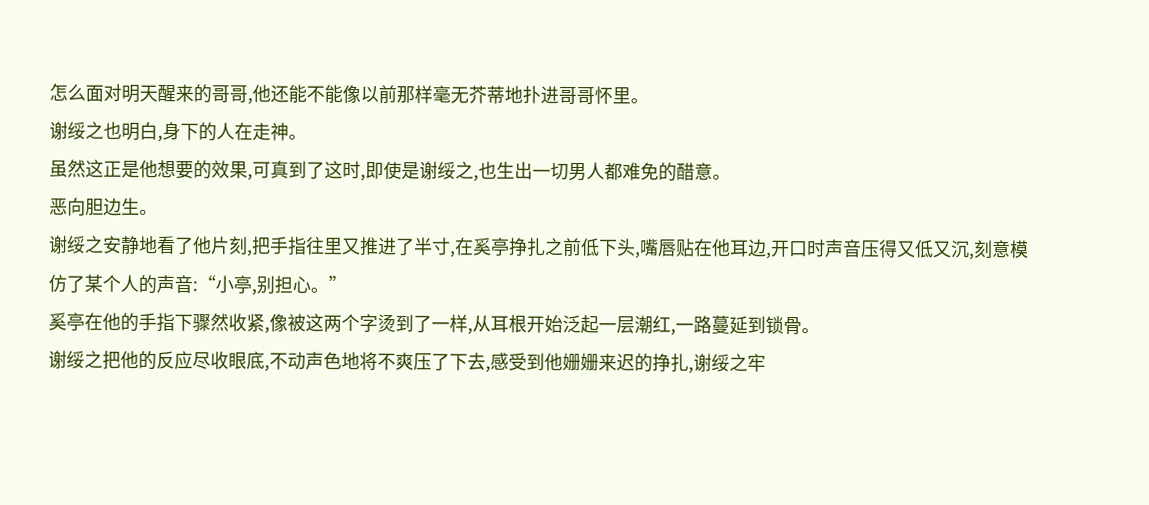怎么面对明天醒来的哥哥,他还能不能像以前那样毫无芥蒂地扑进哥哥怀里。
谢绥之也明白,身下的人在走神。
虽然这正是他想要的效果,可真到了这时,即使是谢绥之,也生出一切男人都难免的醋意。
恶向胆边生。
谢绥之安静地看了他片刻,把手指往里又推进了半寸,在奚亭挣扎之前低下头,嘴唇贴在他耳边,开口时声音压得又低又沉,刻意模仿了某个人的声音:“小亭,别担心。”
奚亭在他的手指下骤然收紧,像被这两个字烫到了一样,从耳根开始泛起一层潮红,一路蔓延到锁骨。
谢绥之把他的反应尽收眼底,不动声色地将不爽压了下去,感受到他姗姗来迟的挣扎,谢绥之牢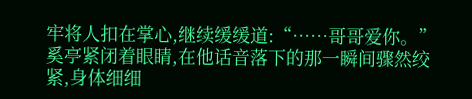牢将人扣在掌心,继续缓缓道:“……哥哥爱你。”
奚亭紧闭着眼睛,在他话音落下的那一瞬间骤然绞紧,身体细细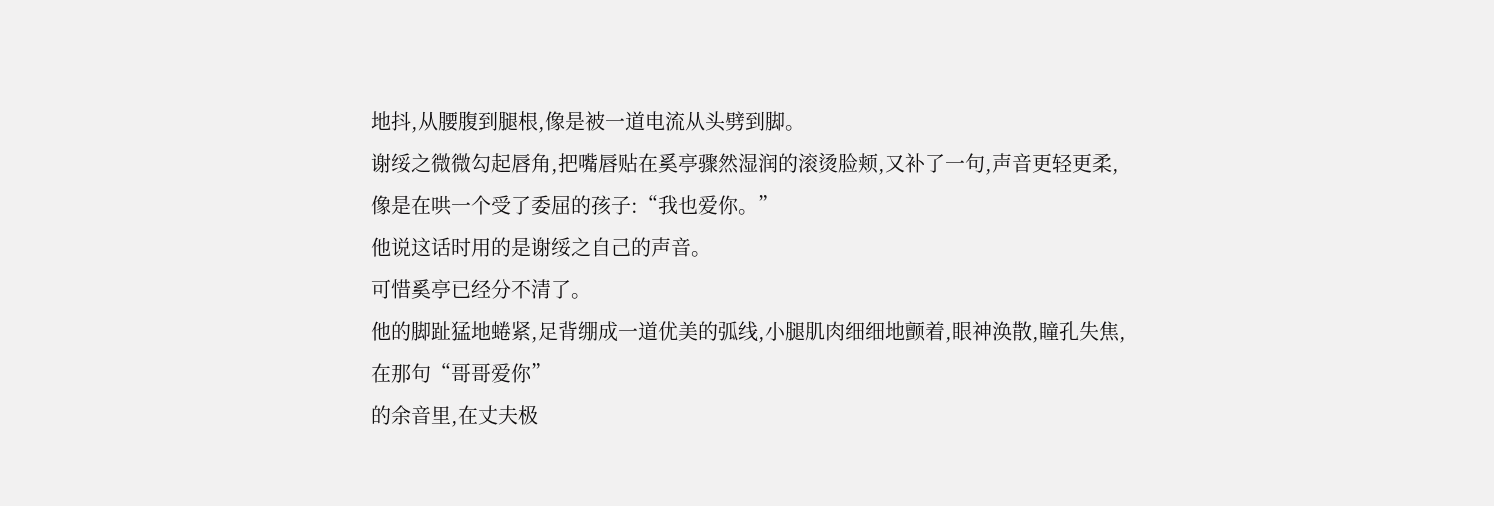地抖,从腰腹到腿根,像是被一道电流从头劈到脚。
谢绥之微微勾起唇角,把嘴唇贴在奚亭骤然湿润的滚烫脸颊,又补了一句,声音更轻更柔,像是在哄一个受了委屈的孩子:“我也爱你。”
他说这话时用的是谢绥之自己的声音。
可惜奚亭已经分不清了。
他的脚趾猛地蜷紧,足背绷成一道优美的弧线,小腿肌肉细细地颤着,眼神涣散,瞳孔失焦,在那句“哥哥爱你”
的余音里,在丈夫极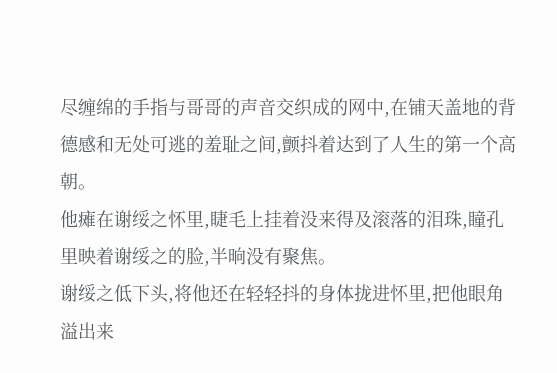尽缠绵的手指与哥哥的声音交织成的网中,在铺天盖地的背德感和无处可逃的羞耻之间,颤抖着达到了人生的第一个高朝。
他瘫在谢绥之怀里,睫毛上挂着没来得及滚落的泪珠,瞳孔里映着谢绥之的脸,半晌没有聚焦。
谢绥之低下头,将他还在轻轻抖的身体拢进怀里,把他眼角溢出来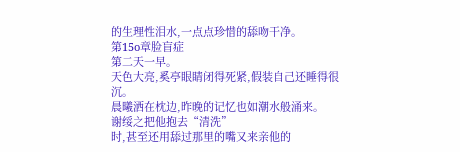的生理性泪水,一点点珍惜的舔吻干净。
第15o章脸盲症
第二天一早。
天色大亮,奚亭眼睛闭得死紧,假装自己还睡得很沉。
晨曦洒在枕边,昨晚的记忆也如潮水般涌来。
谢绥之把他抱去“清洗”
时,甚至还用舔过那里的嘴又来亲他的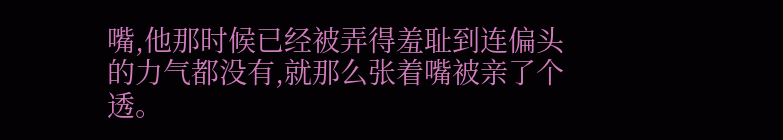嘴,他那时候已经被弄得羞耻到连偏头的力气都没有,就那么张着嘴被亲了个透。